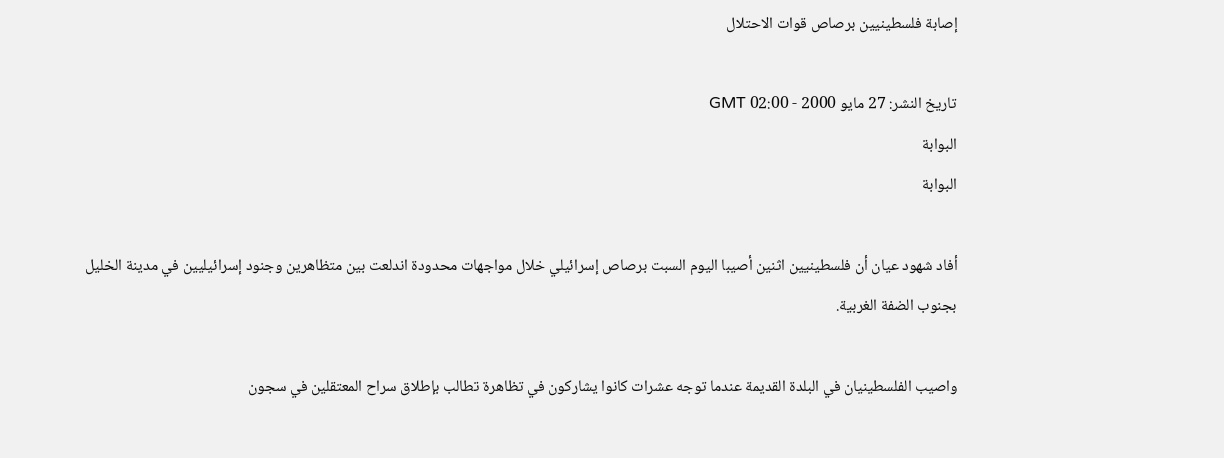إصابة فلسطينيين برصاص قوات الاحتلال

تاريخ النشر: 27 مايو 2000 - 02:00 GMT
البوابة
البوابة

أفاد شهود عيان أن فلسطينيين اثنين أصيبا اليوم السبت برصاص إسرائيلي خلال مواجهات محدودة اندلعت بين متظاهرين وجنود إسرائيليين في مدينة الخليل بجنوب الضفة الغربية.

واصيب الفلسطينيان في البلدة القديمة عندما توجه عشرات كانوا يشاركون في تظاهرة تطالب بإطلاق سراح المعتقلين في سجون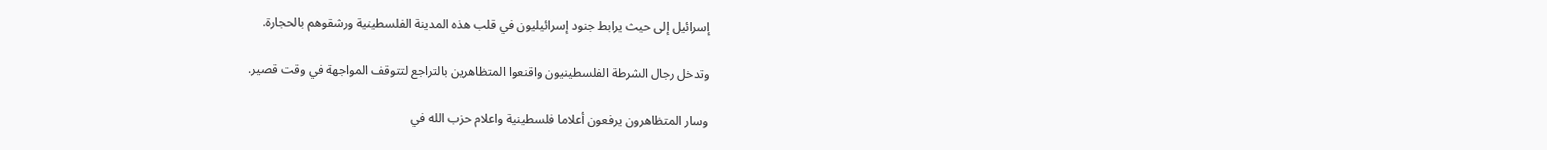إسرائيل إلى حيث يرابط جنود إسرائيليون في قلب هذه المدينة الفلسطينية ورشقوهم بالحجارة.

وتدخل رجال الشرطة الفلسطينيون واقنعوا المتظاهرين بالتراجع لتتوقف المواجهة في وقت قصير.

وسار المتظاهرون يرفعون أعلاما فلسطينية واعلام حزب الله في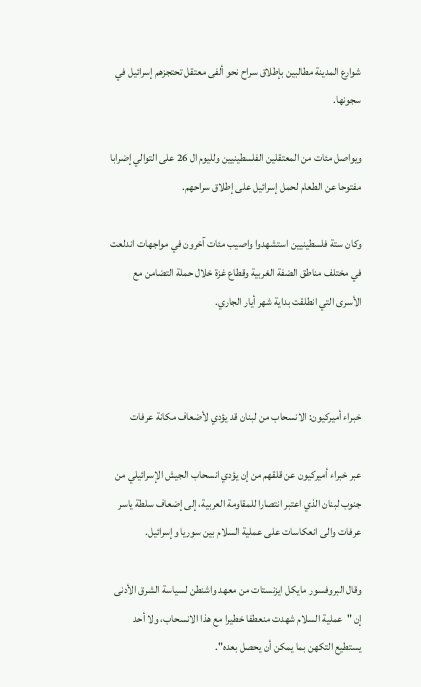شوارع المدينة مطالبين بإطلاق سراح نحو ألفى معتقل تحتجزهم إسرائيل في سجونها.

ويواصل مئات من المعتقلين الفلسطينيين ولليوم ال 26 على التوالي إضرابا مفتوحا عن الطعام لحمل إسرائيل على إطلاق سراحهم.

وكان ستة فلسطينيين استشهدوا واصيب مئات آخرون في مواجهات اندلعت في مختلف مناطق الضفة الغربية وقطاع غزة خلال حملة التضامن مع الأسرى التي انطلقت بداية شهر أيار الجاري.



خبراء أميركيون: الانسحاب من لبنان قد يؤدي لأضعاف مكانة عرفات

عبر خبراء أميركيون عن قلقهم من إن يؤدي انسحاب الجيش الإسرائيلي من جنوب لبنان الذي اعتبر انتصارا للمقاومة العربية، إلى إضعاف سلطة ياسر عرفات والى انعكاسات على عملية السلام بين سوريا وإسرائيل.

وقال البروفسور مايكل ايزنستات من معهد واشنطن لسياسة الشرق الأدنى إن "عملية السلام شهدت منعطفا خطيرا مع هذا الانسحاب، ولا أحد يستطيع التكهن بما يمكن أن يحصل بعده".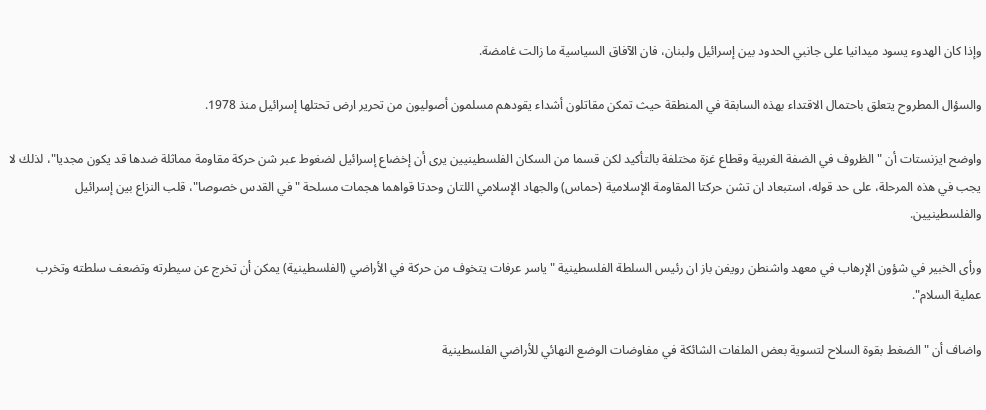وإذا كان الهدوء يسود ميدانيا على جانبي الحدود بين إسرائيل ولبنان، فان الآفاق السياسية ما زالت غامضة.

والسؤال المطروح يتعلق باحتمال الاقتداء بهذه السابقة في المنطقة حيث تمكن مقاتلون أشداء يقودهم مسلمون أصوليون من تحرير ارض تحتلها إسرائيل منذ 1978.

واوضح ايزنستات أن "الظروف في الضفة الغربية وقطاع غزة مختلفة بالتأكيد لكن قسما من السكان الفلسطينيين يرى أن إخضاع إسرائيل لضغوط عبر شن حركة مقاومة مماثلة ضدها قد يكون مجديا"، لذلك لا يجب في هذه المرحلة، على حد قوله، استبعاد ان تشن حركتا المقاومة الإسلامية (حماس) والجهاد الإسلامي اللتان وحدتا قواهما هجمات مسلحة "في القدس خصوصا"، قلب النزاع بين إسرائيل والفلسطينيين.

ورأى الخبير في شؤون الإرهاب في معهد واشنطن رويفن باز ان رئيس السلطة الفلسطينية "ياسر عرفات يتخوف من حركة في الأراضي (الفلسطينية) يمكن أن تخرج عن سيطرته وتضعف سلطته وتخرب عملية السلام".

واضاف أن "الضغط بقوة السلاح لتسوية بعض الملفات الشائكة في مفاوضات الوضع النهائي للأراضي الفلسطينية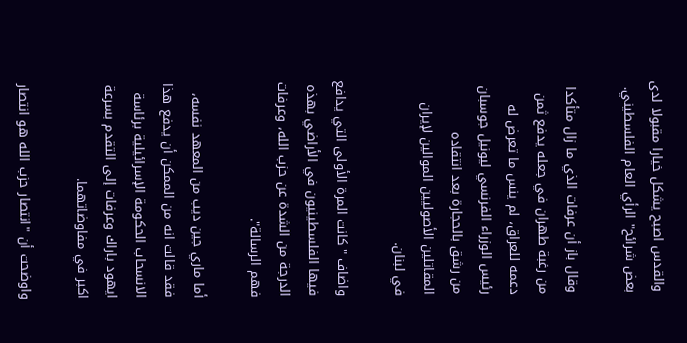والقدس اصبح يشكل خيارا مقبولا لدى بعض شرائح" الرأي العام الفلسطيني.

وقال باز أن عرفات الذي ما زال متأكدا من رغبة طهران في جعله يدفع ثمن دعمه للعراق، لم ينس ما تعرض له رئيس الوزراء الفرنسي ليونيل جوسبان من رشق بالحجارة بعد انتقاده المقاتلين الأصوليين الموالين لإيران في لبنان.

واضاف "كانت المرة الأولى التي يدافع فيها الفلسطينيون في الأراضي بهذه الدرجة من الشدة عن حزب الله، وعرفات فهم الرسالة".

أما ماري جين ديب من المعهد نفسه، فقد قالت انه من الممكن أن يدفع هذا الانسحاب الحكومة الإسرائيلية برئاسة ايهود باراك وعرفات إلى التقدم بسرعة اكبر في مفاوضاتهما.

واوضحت أن "انتصار حزب الله هو انتصار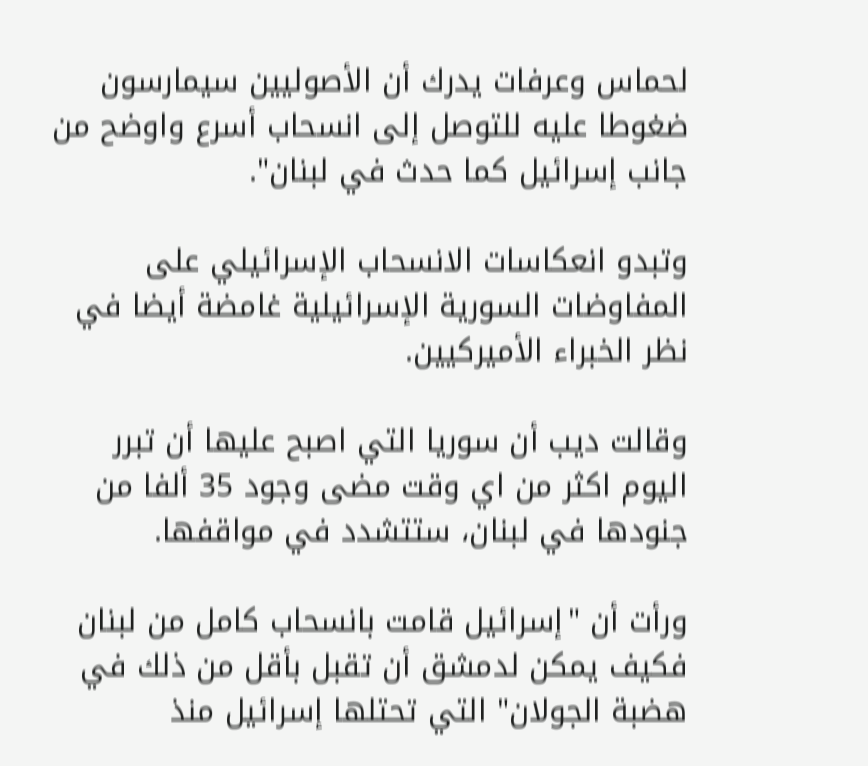لحماس وعرفات يدرك أن الأصوليين سيمارسون ضغوطا عليه للتوصل إلى انسحاب أسرع واوضح من جانب إسرائيل كما حدث في لبنان".

وتبدو انعكاسات الانسحاب الإسرائيلي على المفاوضات السورية الإسرائيلية غامضة أيضا في نظر الخبراء الأميركيين.

وقالت ديب أن سوريا التي اصبح عليها أن تبرر اليوم اكثر من اي وقت مضى وجود 35 ألفا من جنودها في لبنان، ستتشدد في مواقفها.

ورأت أن "إسرائيل قامت بانسحاب كامل من لبنان فكيف يمكن لدمشق أن تقبل بأقل من ذلك في هضبة الجولان" التي تحتلها إسرائيل منذ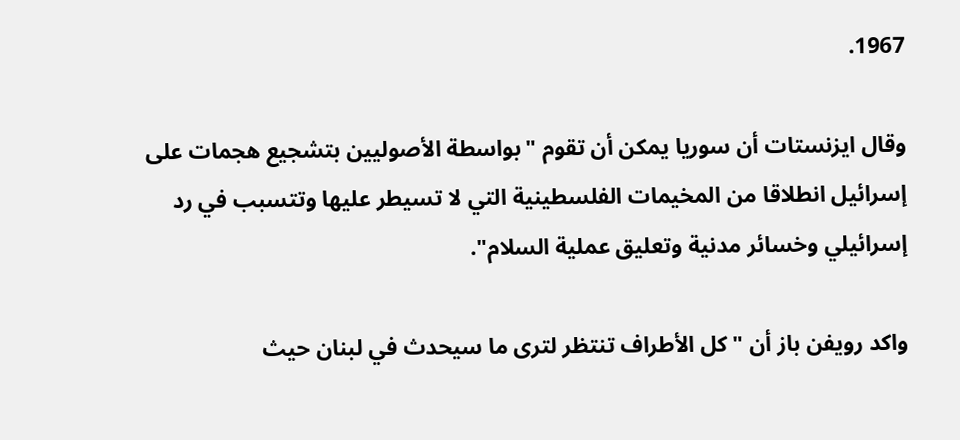1967.

وقال ايزنستات أن سوريا يمكن أن تقوم "بواسطة الأصوليين بتشجيع هجمات على إسرائيل انطلاقا من المخيمات الفلسطينية التي لا تسيطر عليها وتتسبب في رد إسرائيلي وخسائر مدنية وتعليق عملية السلام".

واكد رويفن باز أن "كل الأطراف تنتظر لترى ما سيحدث في لبنان حيث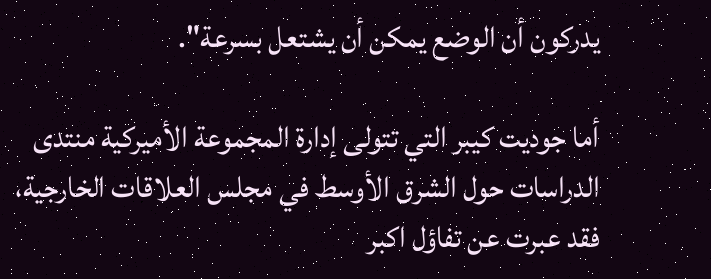يدركون أن الوضع يمكن أن يشتعل بسرعة".

أما جوديت كيبر التي تتولى إدارة المجموعة الأميركية منتدى الدراسات حول الشرق الأوسط في مجلس العلاقات الخارجية، فقد عبرت عن تفاؤل اكبر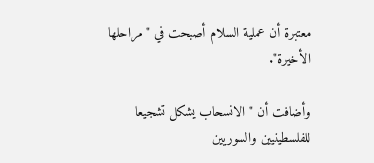معتبرة أن عملية السلام أصبحت في "مراحلها الأخيرة".

وأضافت أن "الانسحاب يشكل تشجيعا للفلسطينيين والسوريين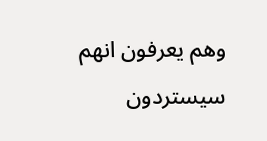وهم يعرفون انهم سيستردون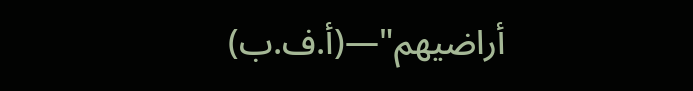أراضيهم"—(أ.ف.ب)